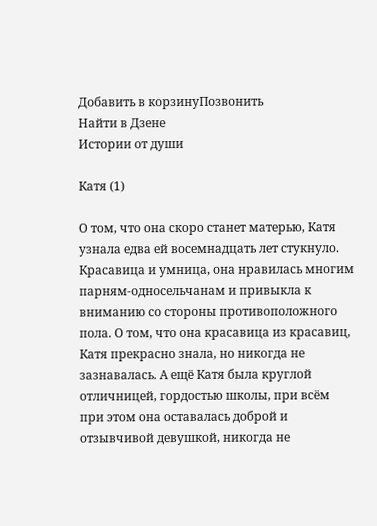Добавить в корзинуПозвонить
Найти в Дзене
Истории от души

Катя (1)

О том, что она скоро станет матерью, Катя узнала едва ей восемнадцать лет стукнуло. Красавица и умница, она нравилась многим парням-односельчанам и привыкла к вниманию со стороны противоположного пола. О том, что она красавица из красавиц, Катя прекрасно знала, но никогда не зазнавалась. А ещё Катя была круглой отличницей, гордостью школы, при всём при этом она оставалась доброй и отзывчивой девушкой, никогда не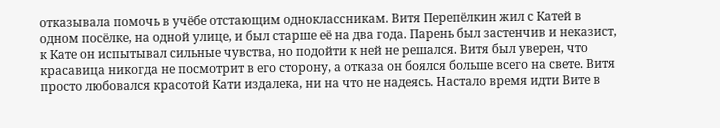отказывала помочь в учёбе отстающим одноклассникам. Витя Перепёлкин жил с Катей в одном посёлке, на одной улице, и был старше её на два года. Парень был застенчив и неказист, к Кате он испытывал сильные чувства, но подойти к ней не решался. Витя был уверен, что красавица никогда не посмотрит в его сторону, а отказа он боялся больше всего на свете. Витя просто любовался красотой Кати издалека, ни на что не надеясь. Настало время идти Вите в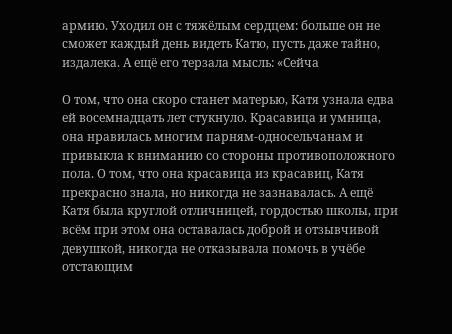армию. Уходил он с тяжёлым сердцем: больше он не сможет каждый день видеть Катю, пусть даже тайно, издалека. А ещё его терзала мысль: «Сейча

О том, что она скоро станет матерью, Катя узнала едва ей восемнадцать лет стукнуло. Красавица и умница, она нравилась многим парням-односельчанам и привыкла к вниманию со стороны противоположного пола. О том, что она красавица из красавиц, Катя прекрасно знала, но никогда не зазнавалась. А ещё Катя была круглой отличницей, гордостью школы, при всём при этом она оставалась доброй и отзывчивой девушкой, никогда не отказывала помочь в учёбе отстающим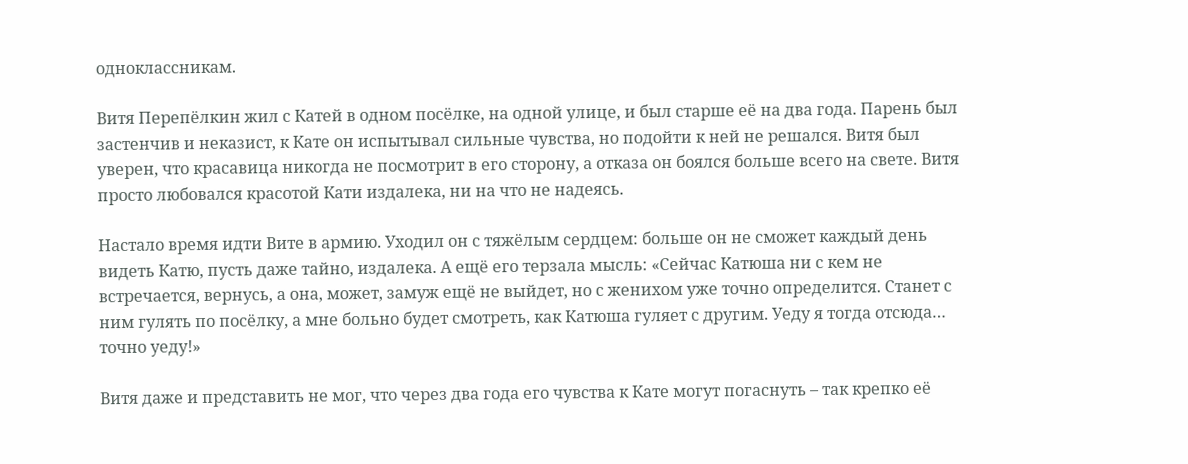одноклассникам.

Витя Перепёлкин жил с Катей в одном посёлке, на одной улице, и был старше её на два года. Парень был застенчив и неказист, к Кате он испытывал сильные чувства, но подойти к ней не решался. Витя был уверен, что красавица никогда не посмотрит в его сторону, а отказа он боялся больше всего на свете. Витя просто любовался красотой Кати издалека, ни на что не надеясь.

Настало время идти Вите в армию. Уходил он с тяжёлым сердцем: больше он не сможет каждый день видеть Катю, пусть даже тайно, издалека. А ещё его терзала мысль: «Сейчас Катюша ни с кем не встречается, вернусь, а она, может, замуж ещё не выйдет, но с женихом уже точно определится. Станет с ним гулять по посёлку, а мне больно будет смотреть, как Катюша гуляет с другим. Уеду я тогда отсюда… точно уеду!»

Витя даже и представить не мог, что через два года его чувства к Кате могут погаснуть – так крепко её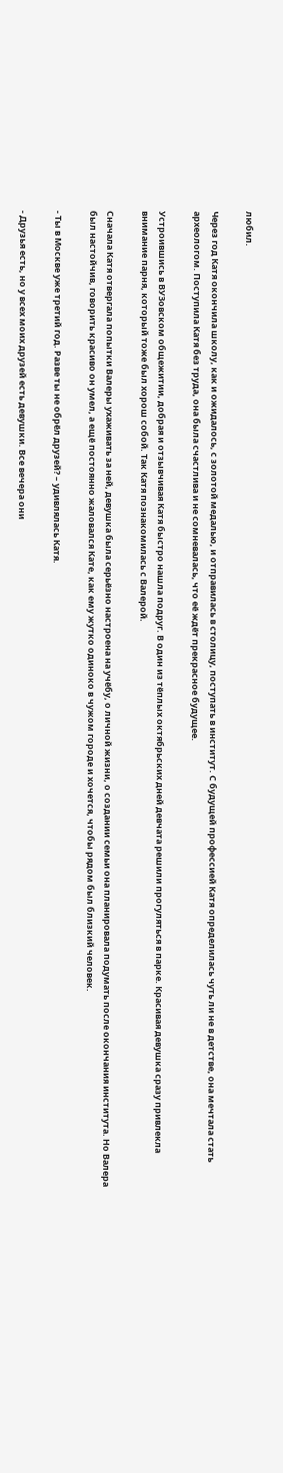любил.

Через год Катя окончила школу, как и ожидалось, с золотой медалью, и отправилась в столицу, поступать в институт. С будущей профессией Катя определилась чуть ли не в детстве, она мечтала стать археологом. Поступила Катя без труда, она была счастлива и не сомневалась, что её ждёт прекрасное будущее.

Устроившись в ВУЗовском общежитии, добрая и отзывчивая Катя быстро нашла подруг. В один из тёплых октябрьских дней девчата решили прогуляться в парке. Красивая девушка сразу привлекла внимание парня, который тоже был хорош собой. Так Катя познакомилась с Валерой.

Сначала Катя отвергала попытки Валеры ухаживать за ней, девушка была серьёзно настроена на учёбу, о личной жизни, о создании семьи она планировала подумать после окончания института. Но Валера был настойчив, говорить красиво он умел, а ещё постоянно жаловался Кате, как ему жутко одиноко в чужом городе и хочется, чтобы рядом был близкий человек.

- Ты в Москве уже третий год. Разве ты не обрёл друзей? – удивлялась Катя.

- Друзья есть, но у всех моих друзей есть девушки. Все вечера они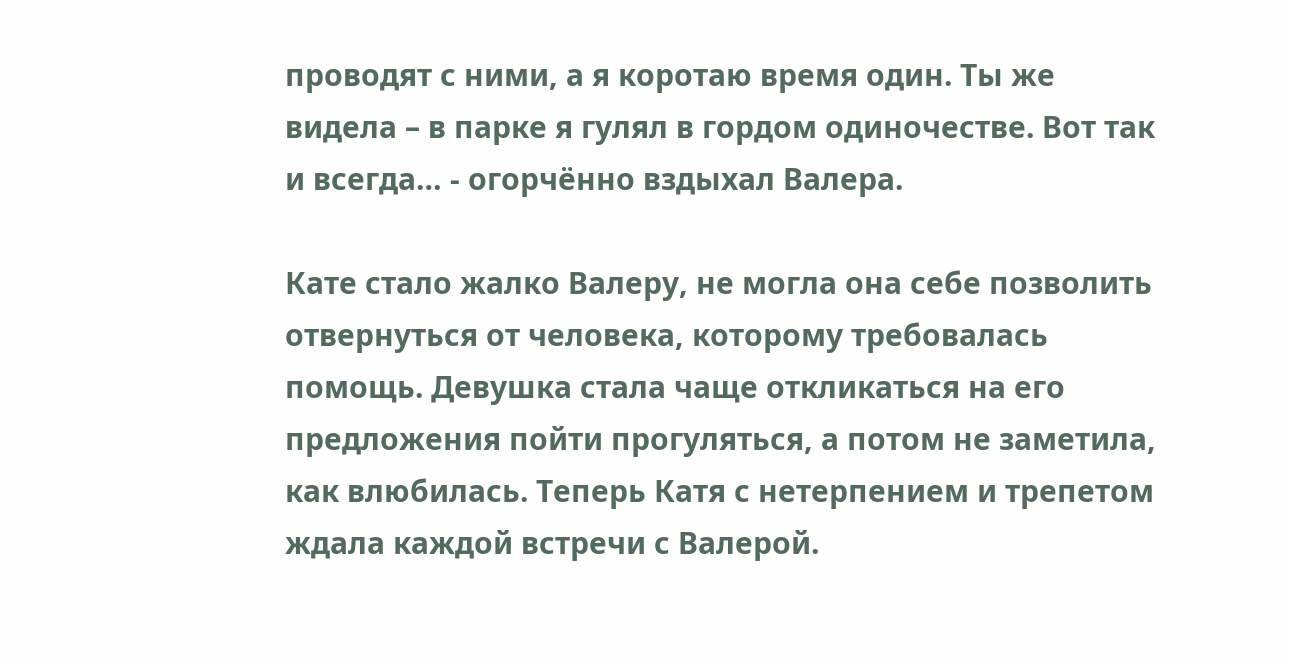проводят с ними, а я коротаю время один. Ты же видела – в парке я гулял в гордом одиночестве. Вот так и всегда… - огорчённо вздыхал Валера.

Кате стало жалко Валеру, не могла она себе позволить отвернуться от человека, которому требовалась помощь. Девушка стала чаще откликаться на его предложения пойти прогуляться, а потом не заметила, как влюбилась. Теперь Катя с нетерпением и трепетом ждала каждой встречи с Валерой.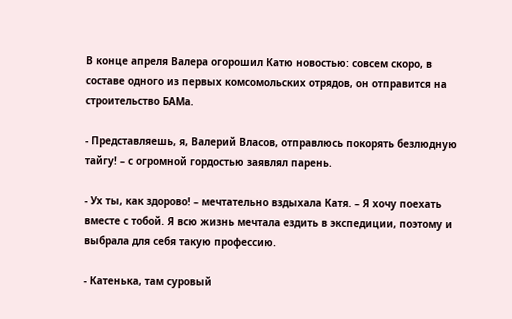В конце апреля Валера огорошил Катю новостью: совсем скоро, в составе одного из первых комсомольских отрядов, он отправится на строительство БАМа.

- Представляешь, я, Валерий Власов, отправлюсь покорять безлюдную тайгу! – с огромной гордостью заявлял парень.

- Ух ты, как здорово! – мечтательно вздыхала Катя. – Я хочу поехать вместе с тобой. Я всю жизнь мечтала ездить в экспедиции, поэтому и выбрала для себя такую профессию.

- Катенька, там суровый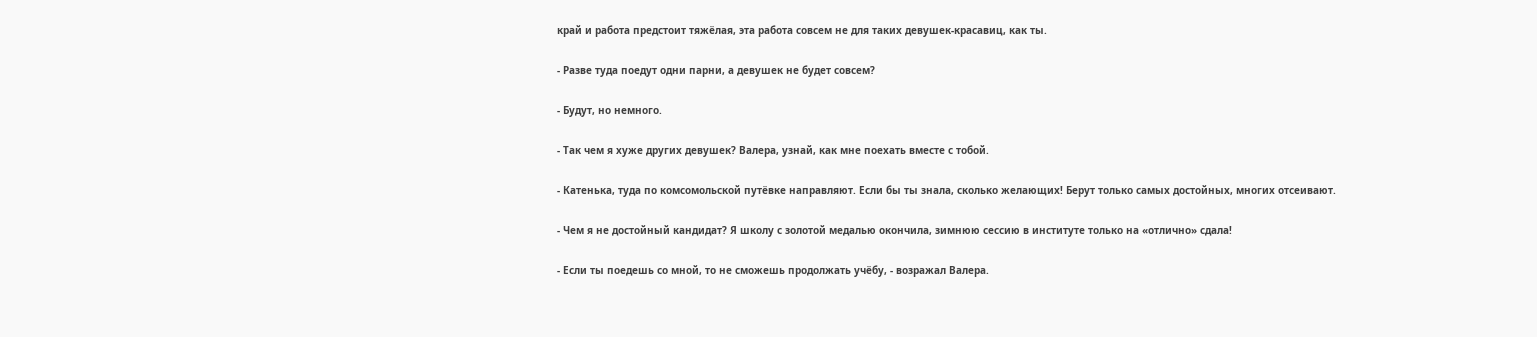край и работа предстоит тяжёлая, эта работа совсем не для таких девушек-красавиц, как ты.

- Разве туда поедут одни парни, а девушек не будет совсем?

- Будут, но немного.

- Так чем я хуже других девушек? Валера, узнай, как мне поехать вместе с тобой.

- Катенька, туда по комсомольской путёвке направляют. Если бы ты знала, сколько желающих! Берут только самых достойных, многих отсеивают.

- Чем я не достойный кандидат? Я школу с золотой медалью окончила, зимнюю сессию в институте только на «отлично» сдала!

- Если ты поедешь со мной, то не сможешь продолжать учёбу, - возражал Валера.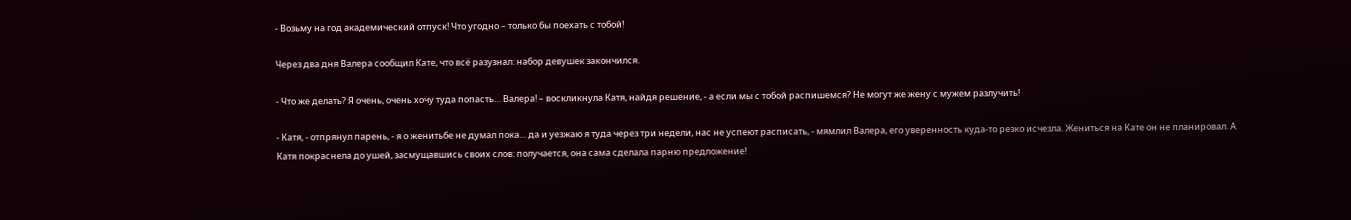- Возьму на год академический отпуск! Что угодно – только бы поехать с тобой!

Через два дня Валера сообщил Кате, что всё разузнал: набор девушек закончился.

- Что же делать? Я очень, очень хочу туда попасть… Валера! – воскликнула Катя, найдя решение, - а если мы с тобой распишемся? Не могут же жену с мужем разлучить!

- Катя, - отпрянул парень, - я о женитьбе не думал пока… да и уезжаю я туда через три недели, нас не успеют расписать, - мямлил Валера, его уверенность куда-то резко исчезла. Жениться на Кате он не планировал. А Катя покраснела до ушей, засмущавшись своих слов: получается, она сама сделала парню предложение!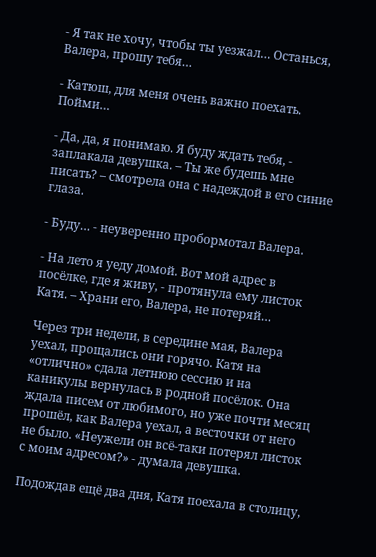- Я так не хочу, чтобы ты уезжал… Останься, Валера, прошу тебя…

- Катюш, для меня очень важно поехать. Пойми…

- Да, да, я понимаю. Я буду ждать тебя, - заплакала девушка. – Ты же будешь мне писать? – смотрела она с надеждой в его синие глаза.

- Буду… - неуверенно пробормотал Валера.

- На лето я уеду домой. Вот мой адрес в посёлке, где я живу, - протянула ему листок Катя. – Храни его, Валера, не потеряй…

Через три недели, в середине мая, Валера уехал, прощались они горячо. Катя на «отлично» сдала летнюю сессию и на каникулы вернулась в родной посёлок. Она ждала писем от любимого, но уже почти месяц прошёл, как Валера уехал, а весточки от него не было. «Неужели он всё-таки потерял листок с моим адресом?» - думала девушка.

Подождав ещё два дня, Катя поехала в столицу,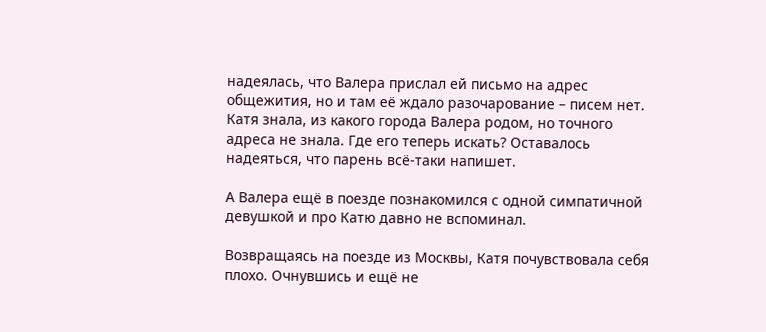надеялась, что Валера прислал ей письмо на адрес общежития, но и там её ждало разочарование – писем нет. Катя знала, из какого города Валера родом, но точного адреса не знала. Где его теперь искать? Оставалось надеяться, что парень всё-таки напишет.

А Валера ещё в поезде познакомился с одной симпатичной девушкой и про Катю давно не вспоминал.

Возвращаясь на поезде из Москвы, Катя почувствовала себя плохо. Очнувшись и ещё не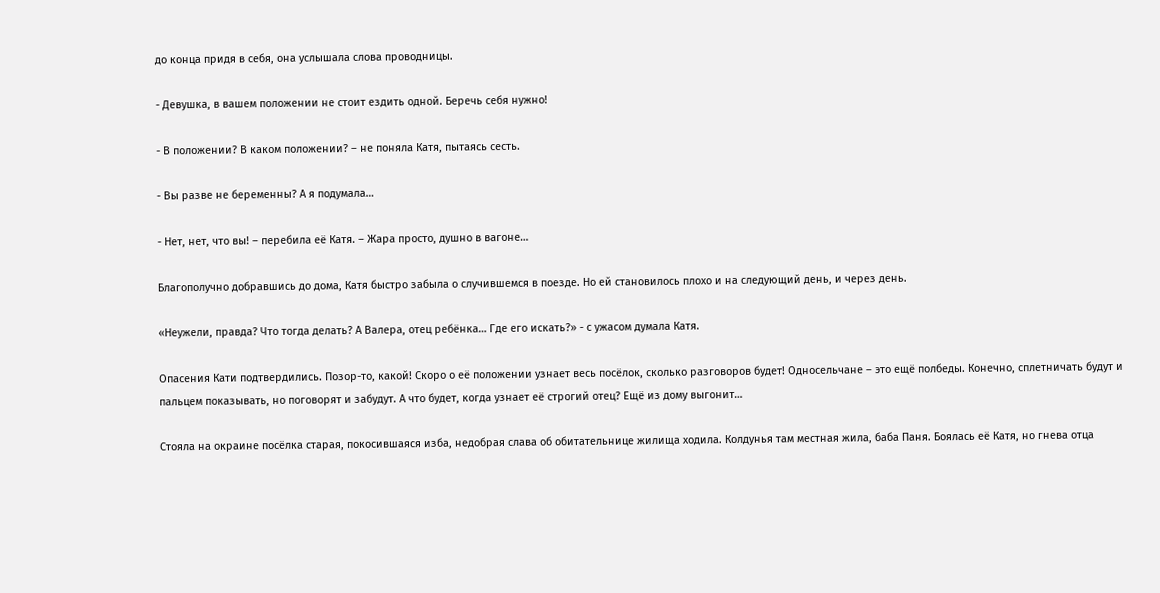до конца придя в себя, она услышала слова проводницы.

- Девушка, в вашем положении не стоит ездить одной. Беречь себя нужно!

- В положении? В каком положении? – не поняла Катя, пытаясь сесть.

- Вы разве не беременны? А я подумала…

- Нет, нет, что вы! – перебила её Катя. – Жара просто, душно в вагоне…

Благополучно добравшись до дома, Катя быстро забыла о случившемся в поезде. Но ей становилось плохо и на следующий день, и через день.

«Неужели, правда? Что тогда делать? А Валера, отец ребёнка… Где его искать?» - с ужасом думала Катя.

Опасения Кати подтвердились. Позор-то, какой! Скоро о её положении узнает весь посёлок, сколько разговоров будет! Односельчане – это ещё полбеды. Конечно, сплетничать будут и пальцем показывать, но поговорят и забудут. А что будет, когда узнает её строгий отец? Ещё из дому выгонит…

Стояла на окраине посёлка старая, покосившаяся изба, недобрая слава об обитательнице жилища ходила. Колдунья там местная жила, баба Паня. Боялась её Катя, но гнева отца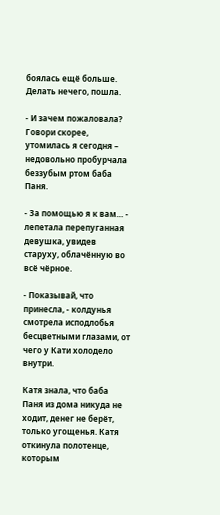боялась ещё больше. Делать нечего, пошла.

- И зачем пожаловала? Говори скорее, утомилась я сегодня – недовольно пробурчала беззубым ртом баба Паня.

- За помощью я к вам… - лепетала перепуганная девушка, увидев старуху, облачённую во всё чёрное.

- Показывай, что принесла, - колдунья смотрела исподлобья бесцветными глазами, от чего у Кати холодело внутри.

Катя знала, что баба Паня из дома никуда не ходит, денег не берёт, только угощенья. Катя откинула полотенце, которым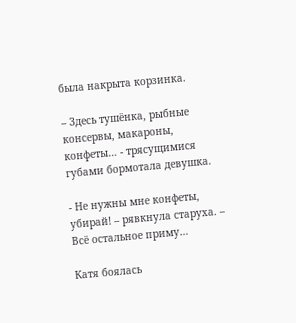была накрыта корзинка.

– Здесь тушёнка, рыбные консервы, макароны, конфеты… - трясущимися губами бормотала девушка.

- Не нужны мне конфеты, убирай! – рявкнула старуха. – Всё остальное приму…

Катя боялась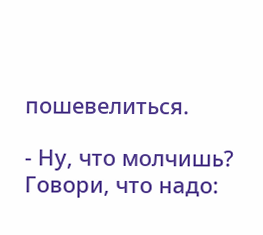пошевелиться.

- Ну, что молчишь? Говори, что надо: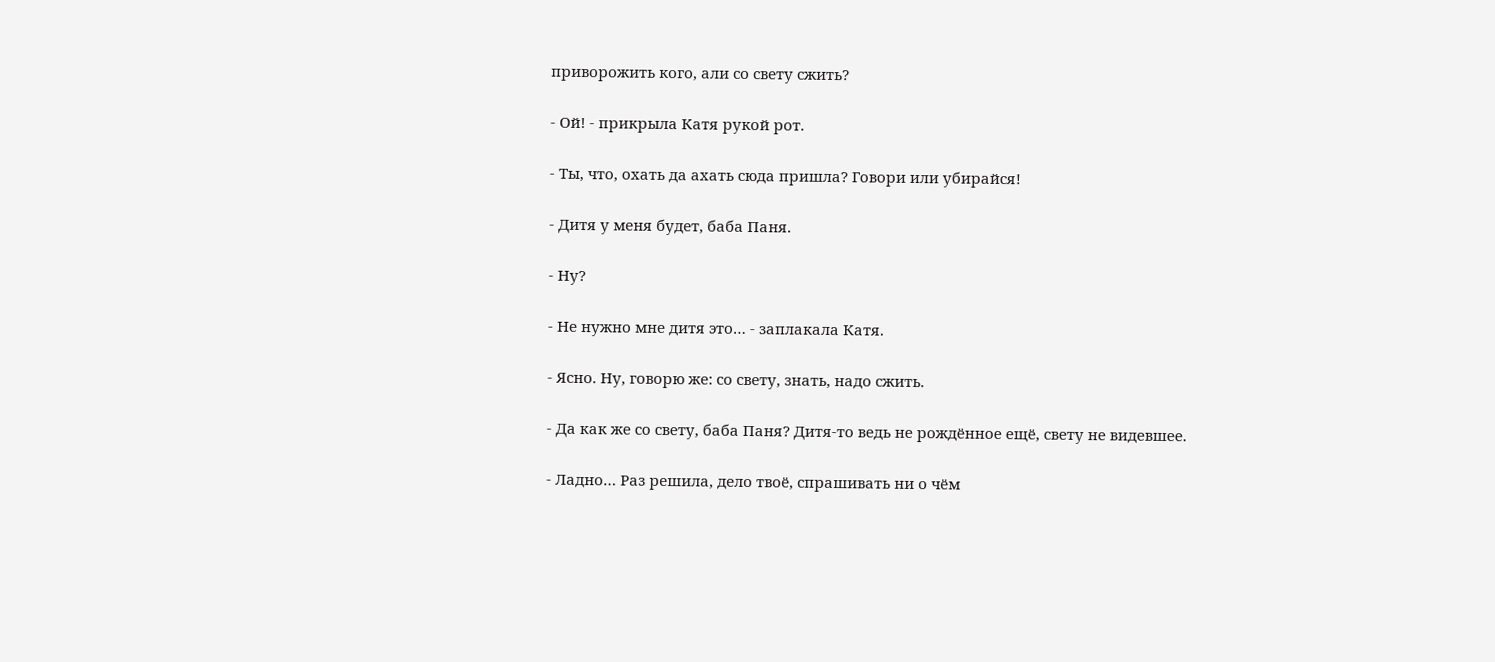приворожить кого, али со свету сжить?

- Ой! - прикрыла Катя рукой рот.

- Ты, что, охать да ахать сюда пришла? Говори или убирайся!

- Дитя у меня будет, баба Паня.

- Ну?

- Не нужно мне дитя это… - заплакала Катя.

- Ясно. Ну, говорю же: со свету, знать, надо сжить.

- Да как же со свету, баба Паня? Дитя-то ведь не рождённое ещё, свету не видевшее.

- Ладно… Раз решила, дело твоё, спрашивать ни о чём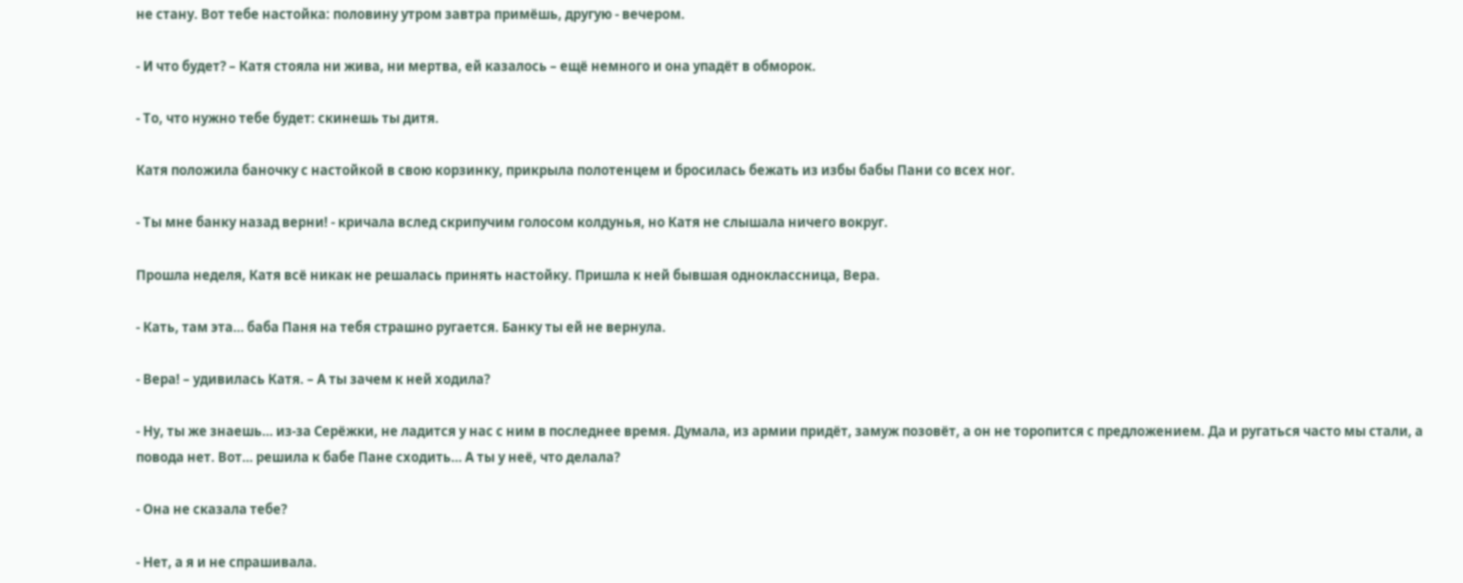не стану. Вот тебе настойка: половину утром завтра примёшь, другую - вечером.

- И что будет? – Катя стояла ни жива, ни мертва, ей казалось – ещё немного и она упадёт в обморок.

- То, что нужно тебе будет: скинешь ты дитя.

Катя положила баночку с настойкой в свою корзинку, прикрыла полотенцем и бросилась бежать из избы бабы Пани со всех ног.

- Ты мне банку назад верни! - кричала вслед скрипучим голосом колдунья, но Катя не слышала ничего вокруг.

Прошла неделя, Катя всё никак не решалась принять настойку. Пришла к ней бывшая одноклассница, Вера.

- Кать, там эта… баба Паня на тебя страшно ругается. Банку ты ей не вернула.

- Вера! – удивилась Катя. – А ты зачем к ней ходила?

- Ну, ты же знаешь… из-за Серёжки, не ладится у нас с ним в последнее время. Думала, из армии придёт, замуж позовёт, а он не торопится с предложением. Да и ругаться часто мы стали, а повода нет. Вот… решила к бабе Пане сходить… А ты у неё, что делала?

- Она не сказала тебе?

- Нет, а я и не спрашивала.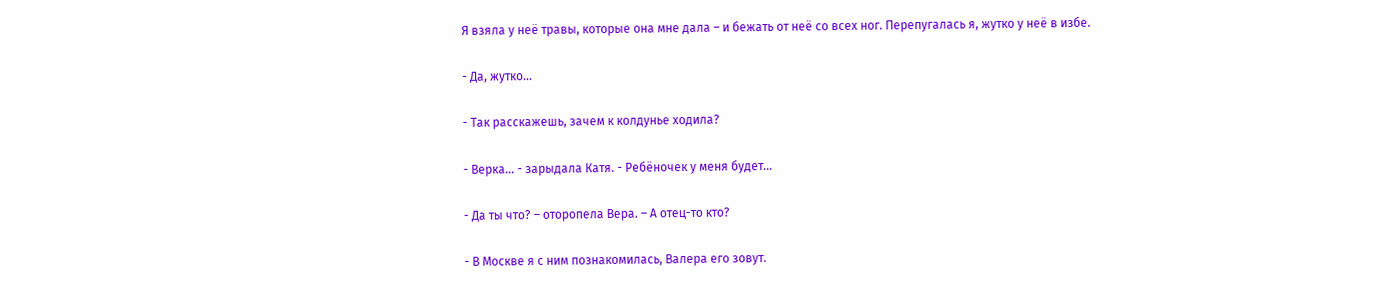Я взяла у неё травы, которые она мне дала – и бежать от неё со всех ног. Перепугалась я, жутко у неё в избе.

- Да, жутко…

- Так расскажешь, зачем к колдунье ходила?

- Верка… - зарыдала Катя. - Ребёночек у меня будет…

- Да ты что? – оторопела Вера. – А отец-то кто?

- В Москве я с ним познакомилась, Валера его зовут.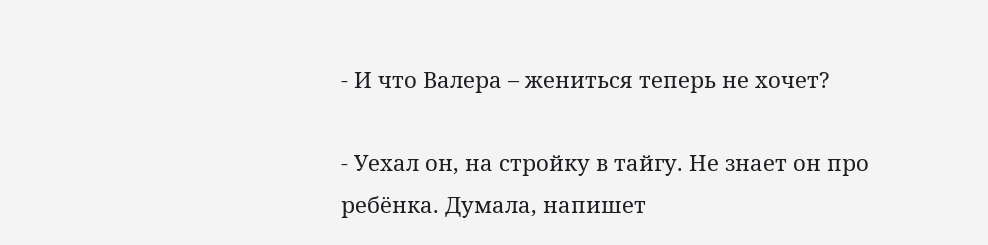- И что Валера – жениться теперь не хочет?

- Уехал он, на стройку в тайгу. Не знает он про ребёнка. Думала, напишет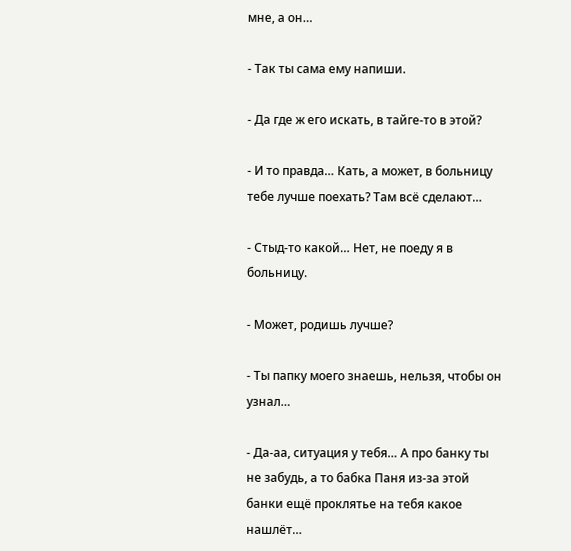мне, а он…

- Так ты сама ему напиши.

- Да где ж его искать, в тайге-то в этой?

- И то правда… Кать, а может, в больницу тебе лучше поехать? Там всё сделают…

- Стыд-то какой… Нет, не поеду я в больницу.

- Может, родишь лучше?

- Ты папку моего знаешь, нельзя, чтобы он узнал…

- Да-аа, ситуация у тебя… А про банку ты не забудь, а то бабка Паня из-за этой банки ещё проклятье на тебя какое нашлёт…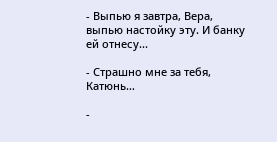- Выпью я завтра, Вера, выпью настойку эту. И банку ей отнесу...

- Страшно мне за тебя, Катюнь…

-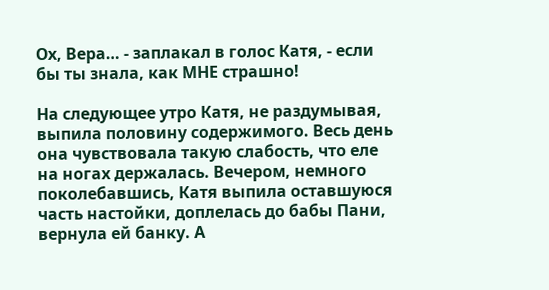Ох, Вера… - заплакал в голос Катя, - если бы ты знала, как МНЕ страшно!

На следующее утро Катя, не раздумывая, выпила половину содержимого. Весь день она чувствовала такую слабость, что еле на ногах держалась. Вечером, немного поколебавшись, Катя выпила оставшуюся часть настойки, доплелась до бабы Пани, вернула ей банку. А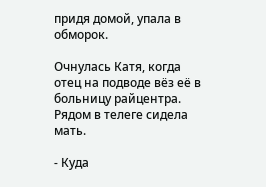придя домой, упала в обморок.

Очнулась Катя, когда отец на подводе вёз её в больницу райцентра. Рядом в телеге сидела мать.

- Куда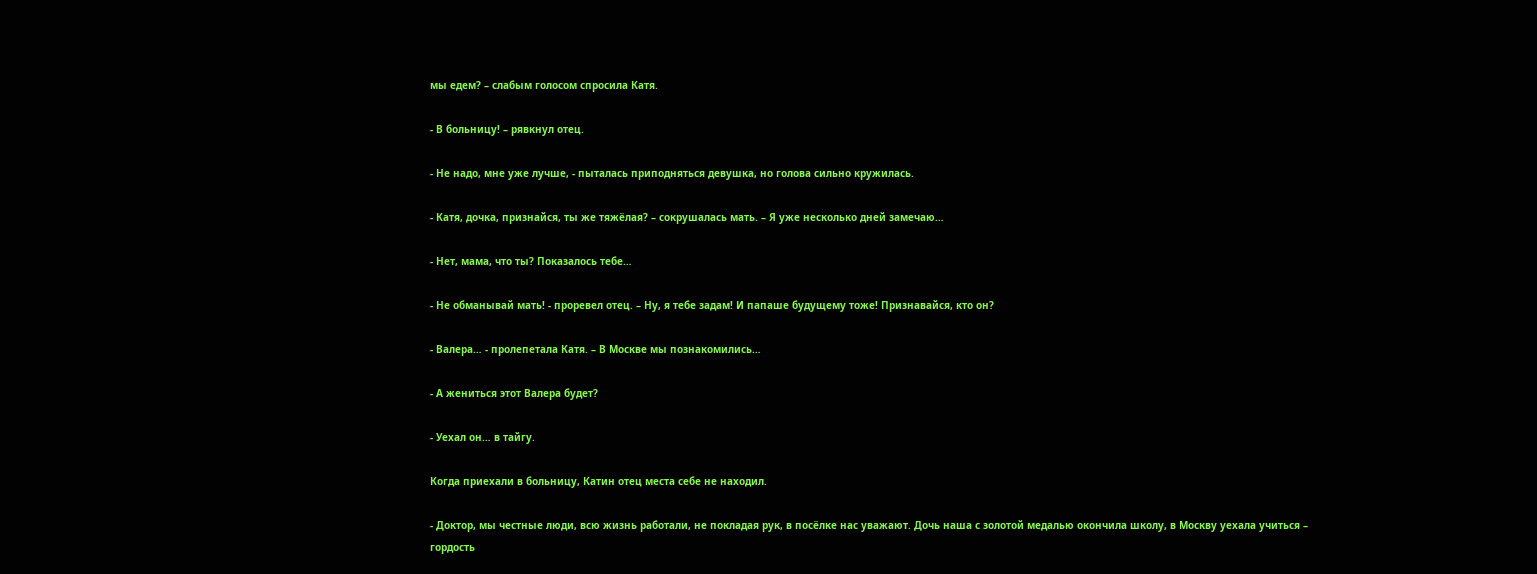мы едем? – слабым голосом спросила Катя.

- В больницу! – рявкнул отец.

- Не надо, мне уже лучше, - пыталась приподняться девушка, но голова сильно кружилась.

- Катя, дочка, признайся, ты же тяжёлая? – сокрушалась мать. – Я уже несколько дней замечаю…

- Нет, мама, что ты? Показалось тебе…

- Не обманывай мать! - проревел отец. – Ну, я тебе задам! И папаше будущему тоже! Признавайся, кто он?

- Валера… - пролепетала Катя. – В Москве мы познакомились…

- А жениться этот Валера будет?

- Уехал он… в тайгу.

Когда приехали в больницу, Катин отец места себе не находил.

- Доктор, мы честные люди, всю жизнь работали, не покладая рук, в посёлке нас уважают. Дочь наша с золотой медалью окончила школу, в Москву уехала учиться – гордость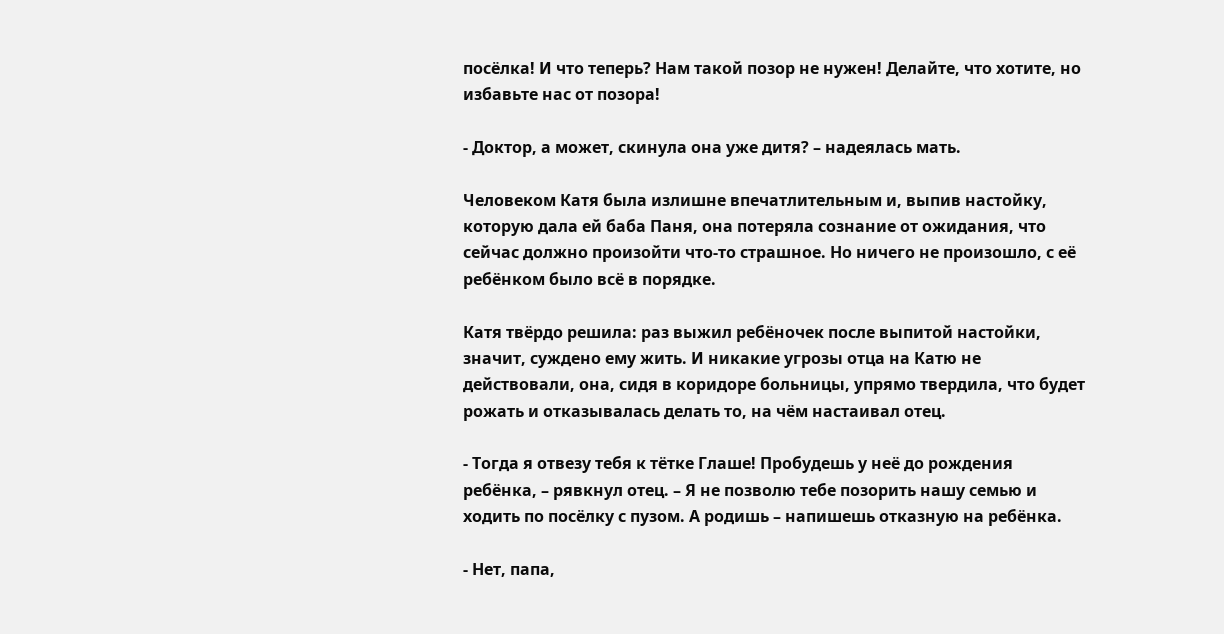посёлка! И что теперь? Нам такой позор не нужен! Делайте, что хотите, но избавьте нас от позора!

- Доктор, а может, скинула она уже дитя? – надеялась мать.

Человеком Катя была излишне впечатлительным и, выпив настойку, которую дала ей баба Паня, она потеряла сознание от ожидания, что сейчас должно произойти что-то страшное. Но ничего не произошло, с её ребёнком было всё в порядке.

Катя твёрдо решила: раз выжил ребёночек после выпитой настойки, значит, суждено ему жить. И никакие угрозы отца на Катю не действовали, она, сидя в коридоре больницы, упрямо твердила, что будет рожать и отказывалась делать то, на чём настаивал отец.

- Тогда я отвезу тебя к тётке Глаше! Пробудешь у неё до рождения ребёнка, – рявкнул отец. – Я не позволю тебе позорить нашу семью и ходить по посёлку с пузом. А родишь – напишешь отказную на ребёнка.

- Нет, папа,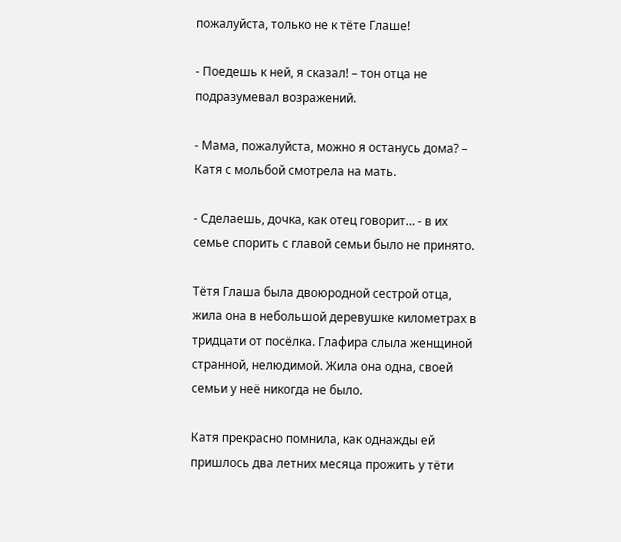пожалуйста, только не к тёте Глаше!

- Поедешь к ней, я сказал! – тон отца не подразумевал возражений.

- Мама, пожалуйста, можно я останусь дома? – Катя с мольбой смотрела на мать.

- Сделаешь, дочка, как отец говорит… - в их семье спорить с главой семьи было не принято.

Тётя Глаша была двоюродной сестрой отца, жила она в небольшой деревушке километрах в тридцати от посёлка. Глафира слыла женщиной странной, нелюдимой. Жила она одна, своей семьи у неё никогда не было.

Катя прекрасно помнила, как однажды ей пришлось два летних месяца прожить у тёти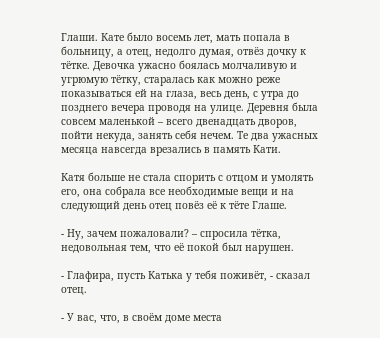Глаши. Кате было восемь лет, мать попала в больницу, а отец, недолго думая, отвёз дочку к тётке. Девочка ужасно боялась молчаливую и угрюмую тётку, старалась как можно реже показываться ей на глаза, весь день, с утра до позднего вечера проводя на улице. Деревня была совсем маленькой – всего двенадцать дворов, пойти некуда, занять себя нечем. Те два ужасных месяца навсегда врезались в память Кати.

Катя больше не стала спорить с отцом и умолять его, она собрала все необходимые вещи и на следующий день отец повёз её к тёте Глаше.

- Ну, зачем пожаловали? – спросила тётка, недовольная тем, что её покой был нарушен.

- Глафира, пусть Катька у тебя поживёт, - сказал отец.

- У вас, что, в своём доме места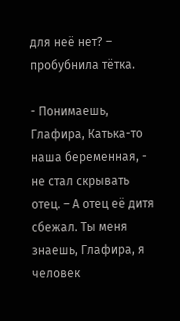для неё нет? – пробубнила тётка.

- Понимаешь, Глафира, Катька-то наша беременная, - не стал скрывать отец. – А отец её дитя сбежал. Ты меня знаешь, Глафира, я человек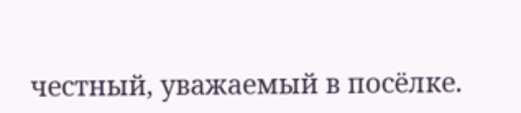честный, уважаемый в посёлке.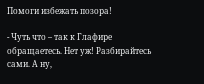Помоги избежать позора!

- Чуть что – так к Глафире обращаетесь. Нет уж! Разбирайтесь сами. А ну,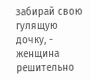забирай свою гулящую дочку, - женщина решительно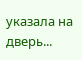указала на дверь...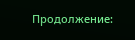Продолжение: